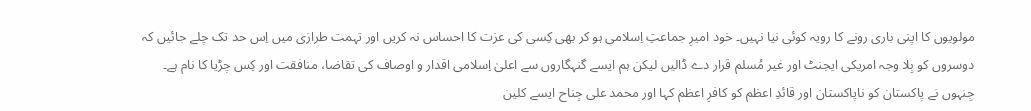مولویوں کا اپنی باری رونے کا رویہ کوئی نیا نہیں۔ خود امیرِ جماعتِ اِسلامی ہو کر بھی کِسی کی عزت کا احساس نہ کریں اور تہمت طرازی میں اِس حد تک چلے جائیں کہ دوسروں کو بِلا وجہ امریکی ایجنٹ اور غیر مُسلم قرار دے ڈالیں لیکن ہم ایسے گنہگاروں سے اعلیٰ اِسلامی اقدار و اوصاف کی تقاضا، منافقت اور کِس چڑیا کا نام ہے۔
جِنہوں نے پاکستان کو ناپاکستان اور قائدِ اعظم کو کافرِ اعظم کہا اور محمد علی جِناح ایسے کلین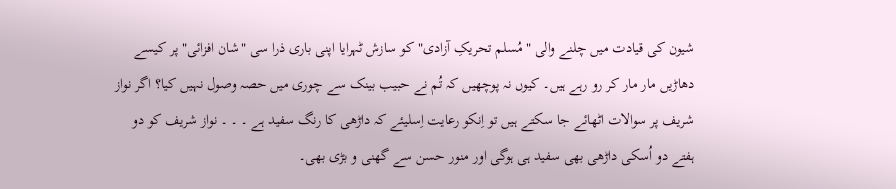شیون کی قیادت میں چلنے والی "مُسلم تحریکِ آزادی" کو سازش ٹہرایا اپنی باری ذرا سی "شان افزائی" پر کیسے دھاڑیں مار مار کر رو رہے ہیں۔ کیوں نہ پوچھیں کہ تُم نے حبیب بینک سے چوری میں حصہ وصول نہیں کیا؟ اگر نواز شریف پر سوالات اٹھائے جا سکتے ہیں تو اِنکو رعایت اِسلیئے کہ داڑھی کا رنگ سفید ہے ۔ ۔ ۔ نواز شریف کو دو ہفتے دو اُسکی داڑھی بھی سفید ہی ہوگی اور منور حسن سے گھنی و بڑی بھی۔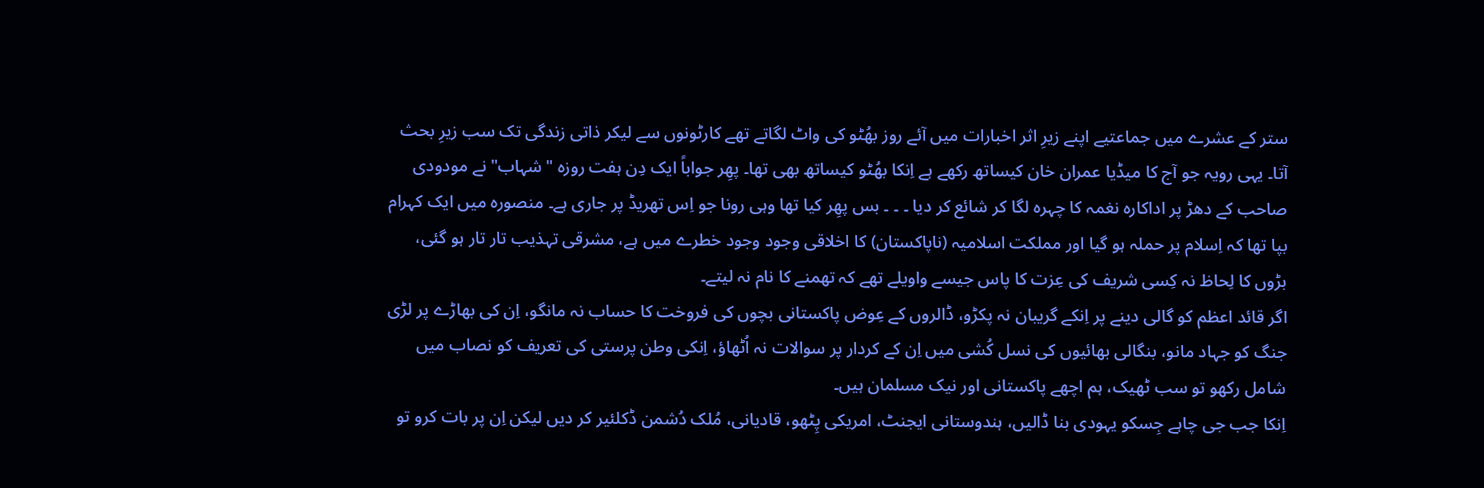ستر کے عشرے میں جماعتیے اپنے زیرِ اثر اخبارات میں آئے روز بھُٹو کی واٹ لگاتے تھے کارٹونوں سے لیکر ذاتی زندگی تک سب زیرِ بحث آتا۔ یہی رویہ جو آج کا میڈیا عمران خان کیساتھ رکھے ہے اِنکا بھُٹو کیساتھ بھی تھا۔ پھِر جواباً ایک دِن ہفت روزہ "شہاب" نے مودودی صاحب کے دھڑ پر اداکارہ نغمہ کا چہرہ لگا کر شائع کر دیا ۔ ۔ ۔ بس پھِر کیا تھا وہی رونا جو اِس تھریڈ پر جاری ہے۔ منصورہ میں ایک کہرام بپا تھا کہ اِسلام پر حملہ ہو گیا اور مملکت اسلامیہ (ناپاکستان) کا اخلاقی وجود وجود خطرے میں ہے، مشرقی تہذیب تار تار ہو گئی، بڑوں کا لِحاظ نہ کِسی شریف کی عِزت کا پاس جیسے واویلے تھے کہ تھمنے کا نام نہ لیتے۔
اگر قائد اعظم کو گالی دینے پر اِنکے گریبان نہ پکڑو، ڈالروں کے عِوض پاکستانی بچوں کی فروخت کا حساب نہ مانگو، اِن کی بھاڑے پر لڑی جنگ کو جہاد مانو، بنگالی بھائیوں کی نسل کُشی میں اِن کے کردار پر سوالات نہ اُٹھاؤ، اِنکی وطن پرستی کی تعریف کو نصاب میں شامل رکھو تو سب ٹھیک، ہم اچھے پاکستانی اور نیک مسلمان ہیں۔
اِنکا جب جی چاہے جِسکو یہودی بنا ڈالیں، ہندوستانی ایجنٹ، امریکی پِٹھو، قادیانی، مُلک دُشمن ڈکلئیر کر دیں لیکن اِن پر بات کرو تو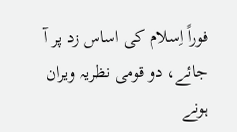فوراً اِسلام کی اساس زد پر آ جائے، دو قومی نظریہ ویران ہونے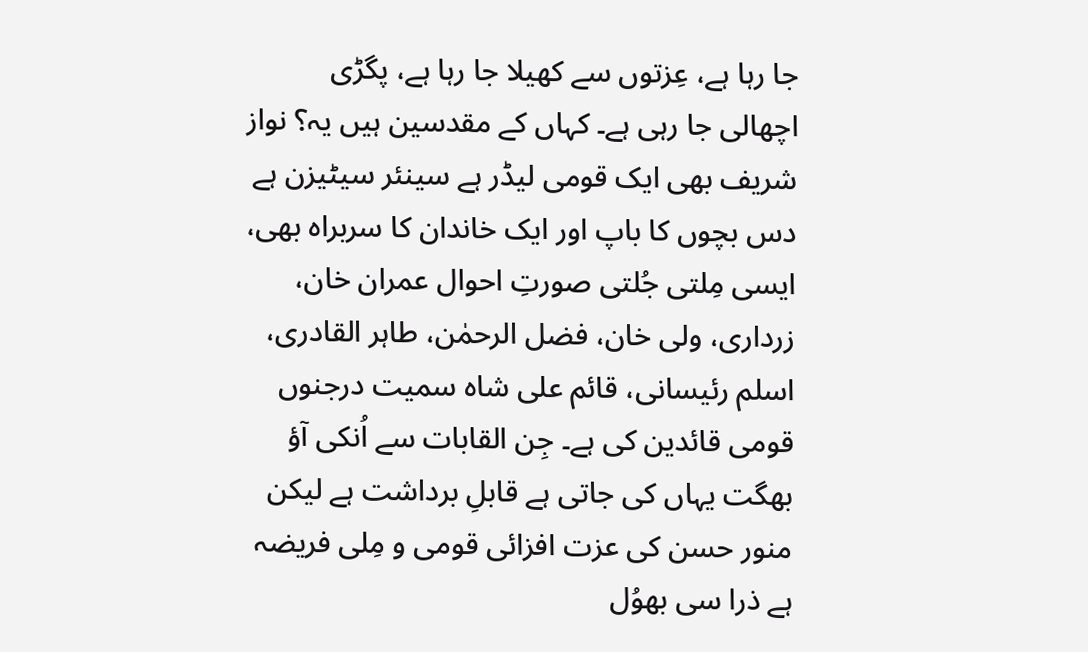جا رہا ہے، عِزتوں سے کھیلا جا رہا ہے، پگڑی اچھالی جا رہی ہے۔ کہاں کے مقدسین ہیں یہ؟ نواز شریف بھی ایک قومی لیڈر ہے سینئر سیٹیزن ہے دس بچوں کا باپ اور ایک خاندان کا سربراہ بھی، ایسی مِلتی جُلتی صورتِ احوال عمران خان، زرداری، ولی خان، فضل الرحمٰن، طاہر القادری، اسلم رئیسانی، قائم علی شاہ سمیت درجنوں قومی قائدین کی ہے۔ جِن القابات سے اُنکی آؤ بھگت یہاں کی جاتی ہے قابلِ برداشت ہے لیکن منور حسن کی عزت افزائی قومی و مِلی فریضہ ہے ذرا سی بھوُل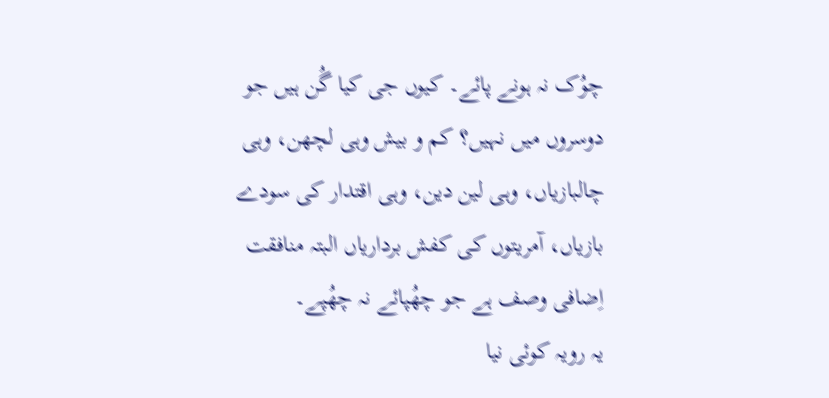چوُک نہ ہونے پائے۔ کیوں جی کیا گُن ہیں جو دوسروں میں نہیں؟ کم و بیش وہی لچھن، وہی چالبازیاں، وہی لین دین، وہی اقتدار کی سودے بازیاں، آمریتوں کی کفش برداریاں البتہ منافقت اِضافی وصف ہے جو چھُپائے نہ چھُپے۔
یہ رویہ کوئی نیا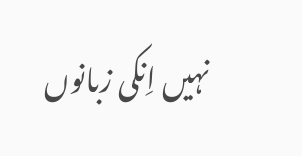نہیں اِنکی زبانوں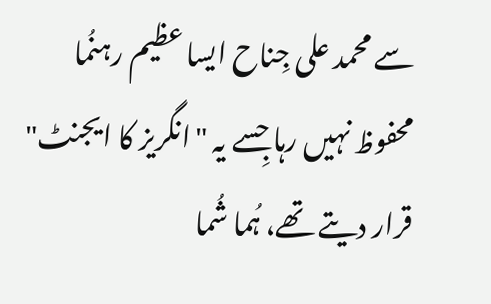سے محمد علی جِناح ایسا عظیم رہنُما محفوظ نہیں رہا جِسے یہ "انگریز کا ایجنٹ" قرار دیتے تھے، ہُما شُما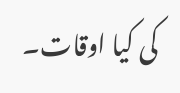کی کیا اوقات۔